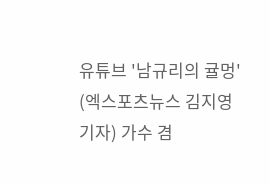유튜브 '남규리의 귤멍'
(엑스포츠뉴스 김지영 기자) 가수 겸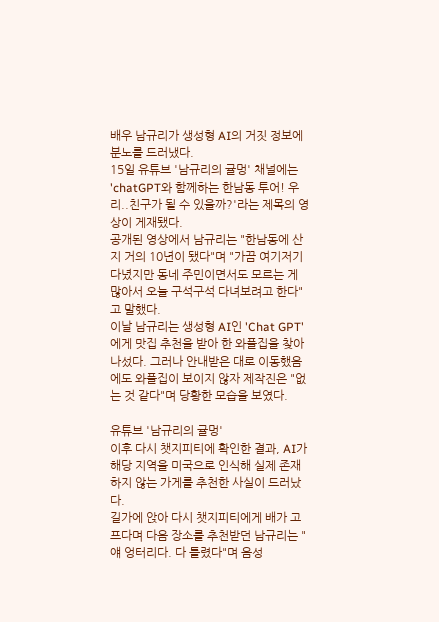배우 남규리가 생성형 AI의 거짓 정보에 분노를 드러냈다.
15일 유튜브 '남규리의 귤멍' 채널에는 'chatGPT와 함께하는 한남동 투어! 우리..친구가 될 수 있을까?'라는 제목의 영상이 게재됐다.
공개된 영상에서 남규리는 "한남동에 산 지 거의 10년이 됐다"며 "가끔 여기저기 다녔지만 동네 주민이면서도 모르는 게 많아서 오늘 구석구석 다녀보려고 한다"고 말했다.
이날 남규리는 생성형 AI인 'Chat GPT'에게 맛집 추천을 받아 한 와플집을 찾아 나섰다. 그러나 안내받은 대로 이동했음에도 와플집이 보이지 않자 제작진은 "없는 것 같다"며 당황한 모습을 보였다.

유튜브 '남규리의 귤멍'
이후 다시 챗지피티에 확인한 결과, AI가 해당 지역을 미국으로 인식해 실제 존재하지 않는 가게를 추천한 사실이 드러났다.
길가에 앉아 다시 챗지피티에게 배가 고프다며 다음 장소를 추천받던 남규리는 "얘 엉터리다. 다 틀렸다"며 음성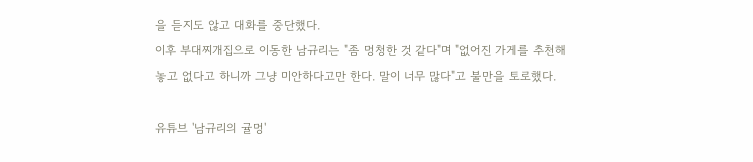을 듣지도 않고 대화를 중단했다.
이후 부대찌개집으로 이동한 남규리는 "좀 멍청한 것 같다"며 "없어진 가게를 추천해 놓고 없다고 하니까 그냥 미안하다고만 한다. 말이 너무 많다"고 불만을 토로했다.

유튜브 '남규리의 귤멍'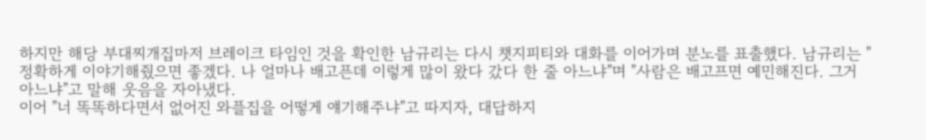하지만 해당 부대찌개집마저 브레이크 타임인 것을 확인한 남규리는 다시 챗지피티와 대화를 이어가며 분노를 표출했다. 남규리는 "정확하게 이야기해줬으면 좋겠다. 나 얼마나 배고픈데 이렇게 많이 왔다 갔다 한 줄 아느냐"며 "사람은 배고프면 예민해진다. 그거 아느냐"고 말해 웃음을 자아냈다.
이어 "너 똑똑하다면서 없어진 와플집을 어떻게 얘기해주냐"고 따지자, 대답하지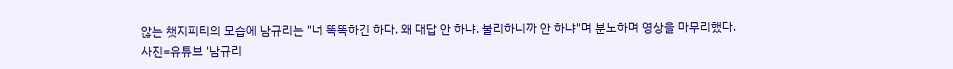않는 챗지피티의 모습에 남규리는 "너 똑똑하긴 하다. 왜 대답 안 하냐. 불리하니까 안 하냐"며 분노하며 영상을 마무리했다.
사진=유튜브 '남규리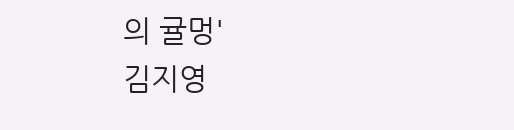의 귤멍'
김지영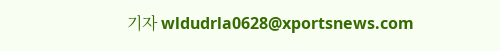기자 wldudrla0628@xportsnews.com